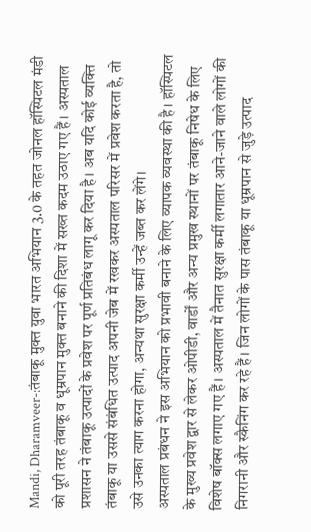Mandi, Dharamveer-:तंबाकू मुक्त युवा भारत अभियान 3.0 के तहत जोनल हॉस्पिटल मंडी को पूरी तरह तंबाकू व धूम्रपान मुक्त बनाने की दिशा में सख्त कदम उठाए गए हैं। अस्पताल प्रशासन ने तंबाकू उत्पादों के प्रवेश पर पूर्ण प्रतिबंध लागू कर दिया है। अब यदि कोई व्यक्ति तंबाकू या उससे संबंधित उत्पाद अपनी जेब में रखकर अस्पताल परिसर में प्रवेश करता है, तो उसे उनका त्याग करना होगा, अन्यथा सुरक्षा कर्मी उन्हें जब्त कर लेंगे।
अस्पताल प्रबंधन ने इस अभियान को प्रभावी बनाने के लिए व्यापक व्यवस्था की है। हॉस्पिटल के मुख्य प्रवेश द्वार से लेकर ओपीडी, वार्डों और अन्य प्रमुख स्थानों पर तंबाकू निषेध के लिए विशेष बॉक्स लगाए गए हैं। अस्पताल में तैनात सुरक्षा कर्मी लगातार आने-जाने वाले लोगों की निगरानी और स्कैनिंग कर रहे हैं। जिन लोगों के पास तंबाकू या धूम्रपान से जुड़े उत्पाद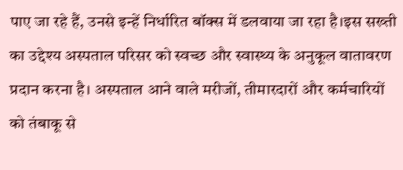पाए जा रहे हैं, उनसे इन्हें निर्धारित बॉक्स में डलवाया जा रहा है।इस सख्ती का उद्देश्य अस्पताल परिसर को स्वच्छ और स्वास्थ्य के अनुकूल वातावरण प्रदान करना है। अस्पताल आने वाले मरीजों, तीमारदारों और कर्मचारियों को तंबाकू से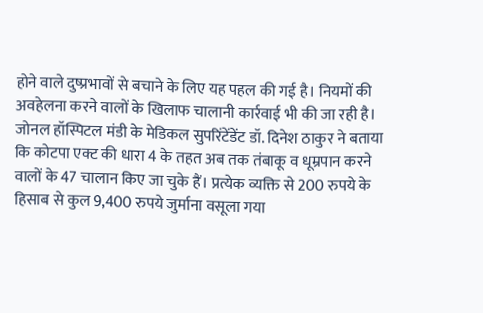होने वाले दुष्प्रभावों से बचाने के लिए यह पहल की गई है। नियमों की अवहेलना करने वालों के खिलाफ चालानी कार्रवाई भी की जा रही है।
जोनल हॉस्पिटल मंडी के मेडिकल सुपरिंटेंडेंट डॉ. दिनेश ठाकुर ने बताया कि कोटपा एक्ट की धारा 4 के तहत अब तक तंबाकू व धूम्रपान करने वालों के 47 चालान किए जा चुके हैं। प्रत्येक व्यक्ति से 200 रुपये के हिसाब से कुल 9,400 रुपये जुर्माना वसूला गया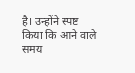है। उन्होंने स्पष्ट किया कि आने वाले समय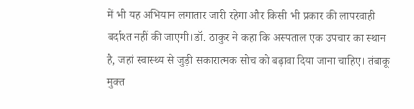में भी यह अभियान लगातार जारी रहेगा और किसी भी प्रकार की लापरवाही बर्दाश्त नहीं की जाएगी।डॉ. ठाकुर ने कहा कि अस्पताल एक उपचार का स्थान है, जहां स्वास्थ्य से जुड़ी सकारात्मक सोच को बढ़ावा दिया जाना चाहिए। तंबाकू मुक्त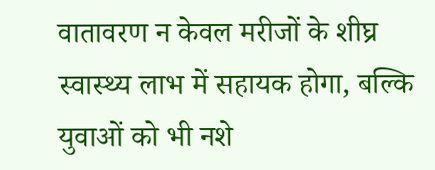वातावरण न केवल मरीजों के शीघ्र स्वास्थ्य लाभ में सहायक होगा, बल्कि युवाओं को भी नशे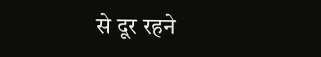से दूर रहने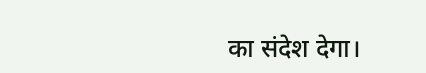का संदेश देगा।